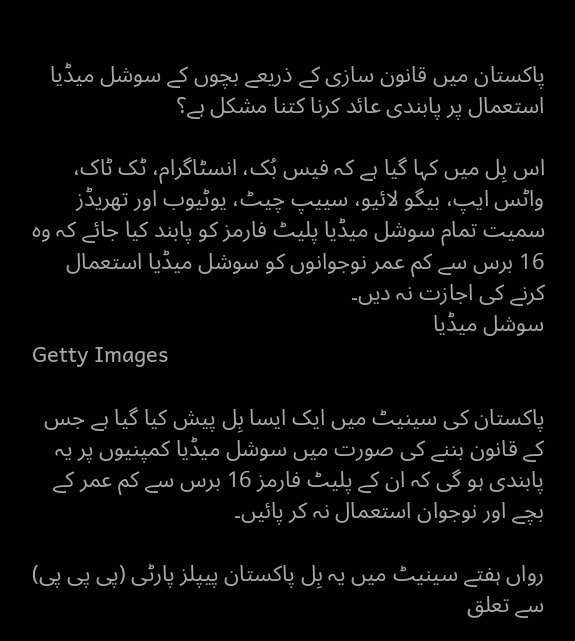پاکستان میں قانون سازی کے ذریعے بچوں کے سوشل میڈیا استعمال پر پابندی عائد کرنا کتنا مشکل ہے؟

اس بِل میں کہا گیا ہے کہ فیس بُک، انسٹاگرام، ٹک ٹاک، واٹس ایپ، بیگو لائیو، سییپ چیٹ، یوٹیوب اور تھریڈز سمیت تمام سوشل میڈیا پلیٹ فارمز کو پابند کیا جائے کہ وہ 16 برس سے کم عمر نوجوانوں کو سوشل میڈیا استعمال کرنے کی اجازت نہ دیں۔
سوشل میڈیا
Getty Images

پاکستان کی سینیٹ میں ایک ایسا بِل پیش کیا گیا ہے جس کے قانون بننے کی صورت میں سوشل میڈیا کمپنیوں پر یہ پابندی ہو گی کہ ان کے پلیٹ فارمز 16 برس سے کم عمر کے بچے اور نوجوان استعمال نہ کر پائیں۔

رواں ہفتے سینیٹ میں یہ بِل پاکستان پیپلز پارٹی (پی پی پی) سے تعلق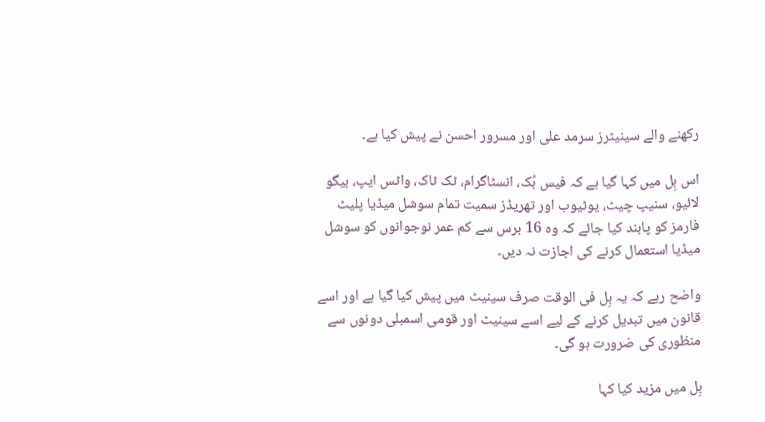رکھنے والے سینیٹرز سرمد علی اور مسرور احسن نے پیش کیا ہے۔

اس بِل میں کہا گیا ہے کہ فیس بُک، انسٹاگرام، ٹک ٹاک، واٹس ایپ، بیگو لائیو، سنیپ چیٹ، یوٹیوب اور تھریڈز سمیت تمام سوشل میڈیا پلیٹ فارمز کو پابند کیا جائے کہ وہ 16 برس سے کم عمر نوجوانوں کو سوشل میڈیا استعمال کرنے کی اجازت نہ دیں۔

واضح رہے کہ یہ بِل فی الوقت صرف سینیٹ میں پیش کیا گیا ہے اور اسے قانون میں تبدیل کرنے کے لیے اسے سینیٹ اور قومی اسمبلی دونوں سے منظوری کی ضرورت ہو گی۔

بِل میں مزید کیا کہا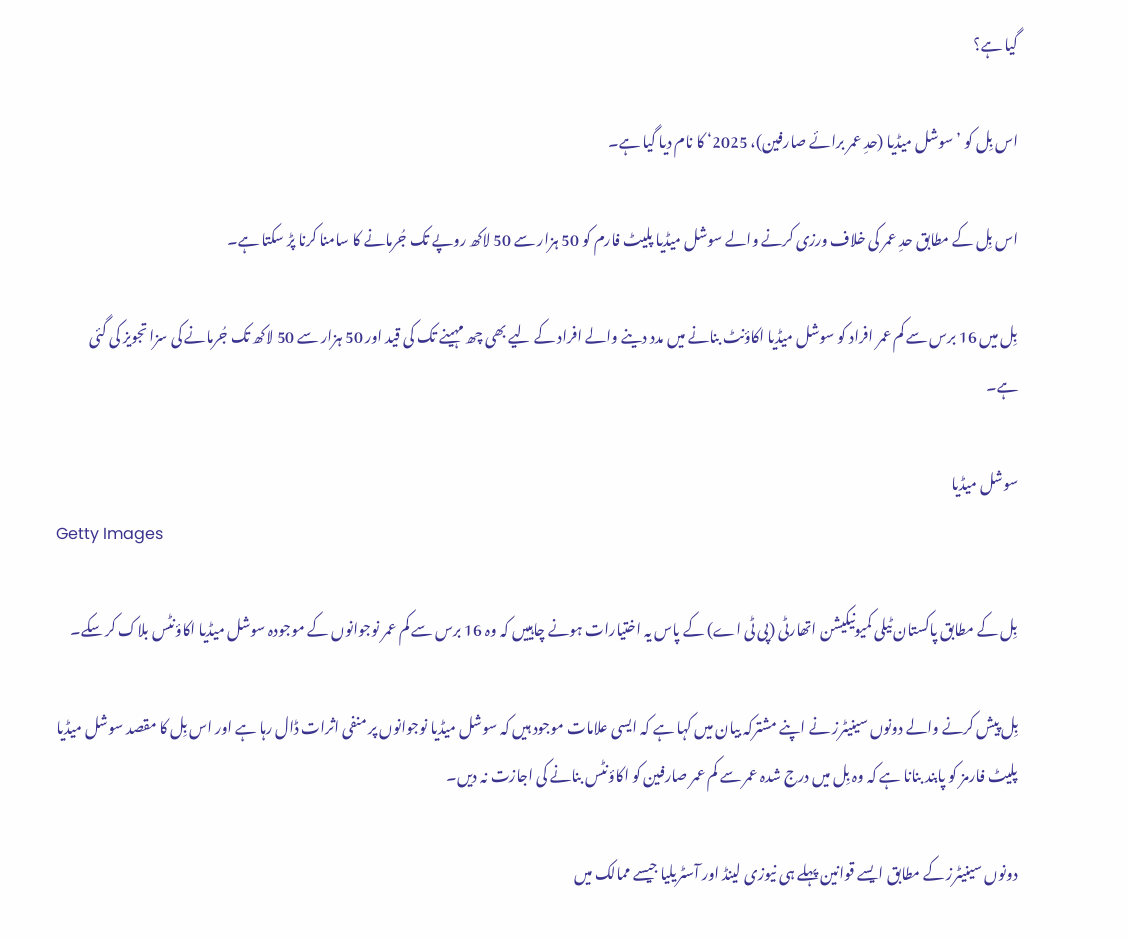گیا ہے؟

اس بِل کو ’سوشل میڈیا (حدِ عمر برائے صارفین)، 2025‘ کا نام دیا گیا ہے۔

اس بِل کے مطابق حدِ عمر کی خلاف ورزی کرنے والے سوشل میڈیا پلیٹ فارم کو 50 ہزار سے 50 لاکھ روپے تک جُرمانے کا سامنا کرنا پڑ سکتا ہے۔

بِل میں 16 برس سے کم عمر افراد کو سوشل میڈیا اکاؤنٹ بنانے میں مدد دینے والے افراد کے لیے بھی چھ مہینے تک کی قید اور 50 ہزار سے 50 لاکھ تک جُرمانے کی سزا تجویز کی گئی ہے۔

سوشل میڈیا
Getty Images

بِل کے مطابق پاکستان ٹیلی کمیونیکیشن اتھارٹی (پی ٹی اے) کے پاس یہ اختیارات ہونے چاہییں کہ وہ 16 برس سے کم عمر نوجوانوں کے موجودہ سوشل میڈیا اکاؤنٹس بلاک کر سکے۔

بِل پیش کرنے والے دونوں سینیٹرز نے اپنے مشترکہ بیان میں کہا ہے کہ ایسی علامات موجود ہیں کہ سوشل میڈیا نوجوانوں پر منفی اثرات ڈال رہا ہے اور اس بِل کا مقصد سوشل میڈیا پلیٹ فارمز کو پابند بنانا ہے کہ وہ بِل میں درج شدہ عمر سے کم عمر صارفین کو اکاؤنٹس بنانے کی اجازت نہ دیں۔

دونوں سینیٹرز کے مطابق ایسے قوانین پہلے ہی نیوزی لینڈ اور آسٹریلیا جیسے ممالک میں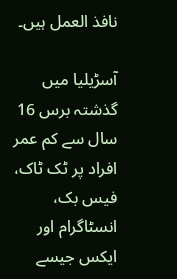نافذ العمل ہیں۔

آسڑیلیا میں گذشتہ برس 16 سال سے کم عمر افراد پر ٹک ٹاک، فیس بک، انسٹاگرام اور ایکس جیسے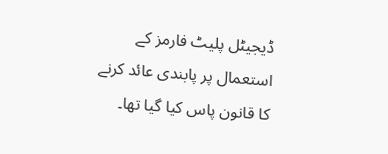ڈیجیٹل پلیٹ فارمز کے استعمال پر پابندی عائد کرنے کا قانون پاس کیا گیا تھا۔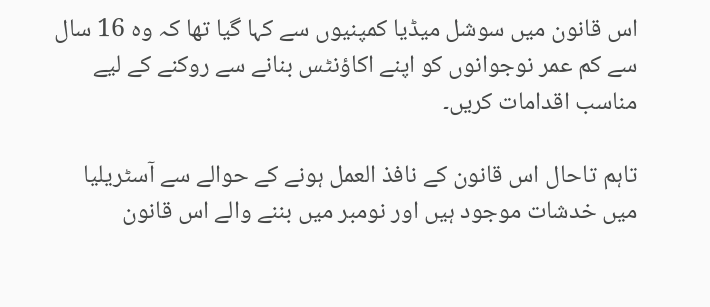اس قانون میں سوشل میڈیا کمپنیوں سے کہا گیا تھا کہ وہ 16 سال سے کم عمر نوجوانوں کو اپنے اکاؤنٹس بنانے سے روکنے کے لیے مناسب اقدامات کریں۔

تاہم تاحال اس قانون کے نافذ العمل ہونے کے حوالے سے آسٹریلیا میں خدشات موجود ہیں اور نومبر میں بننے والے اس قانون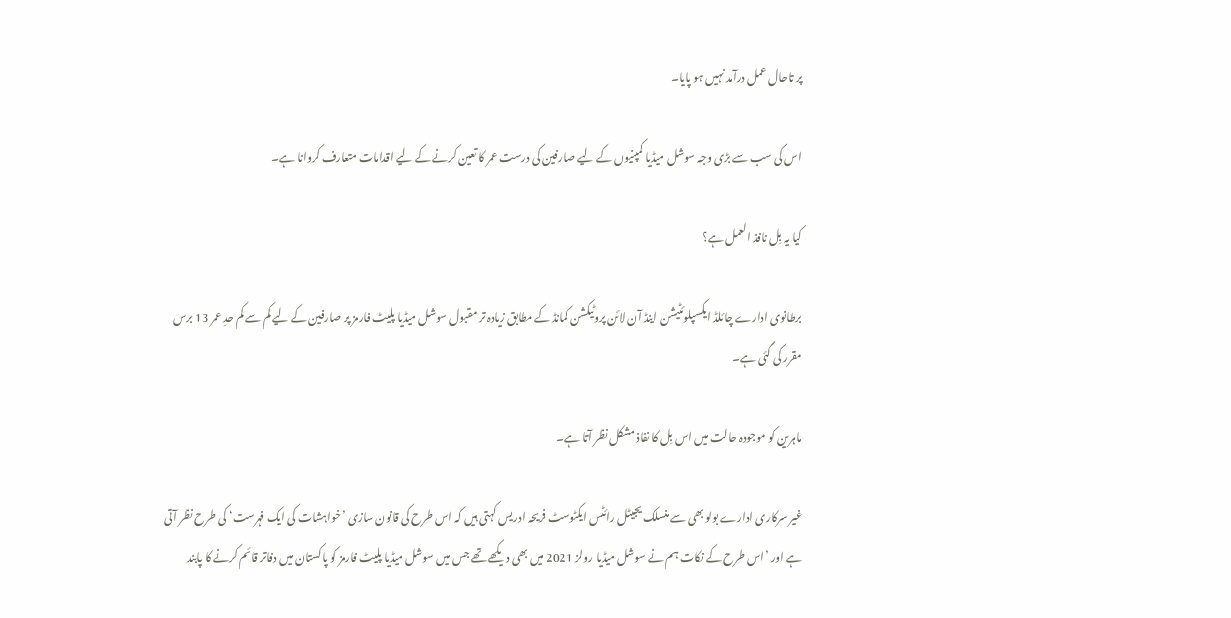پر تاحال عمل درآمد نہیں ہو پایا۔

اس کی سب سے بڑی وجہ سوشل میڈیا کمپنیوں کے لیے صارفین کی درست عمر کا تعین کرنے کے لیے اقدامات متعارف کروانا ہے۔

کیا یہ بِل نافذ العمل ہے؟

برطانوی ادارے چائلڈ ایکسپلوئٹیشن اینڈ آن لائن پروٹیکشن کمانڈ کے مطابق زیادہ تر مقبول سوشل میڈیا پلیٹ فارمز پر صارفین کے لیے کم سے کم حدِ عمر 13 برس مقرر کی گئی ہے۔

ماہرین کو موجودہ حالت میں اس بِل کا نفاذ مشکل نظر آتا ہے۔

غیر سرکاری ادارے بولو بھی سے منسلک یجیٹل رائٹس ایکٹوسٹ فریحہ ادریس کہتی ہیں کہ اس طرح کی قانون سازی ’خواہشات کی ایک فہرست‘ کی طرح نظر آتی ہے اور ’اس طرح کے نکات ہم نے سوشل میڈیا رولز 2021 میں بھی دیکھے تھے جس میں سوشل میڈیا پلیٹ فارمز کو پاکستان میں دفاتر قائم کرنے کا پابند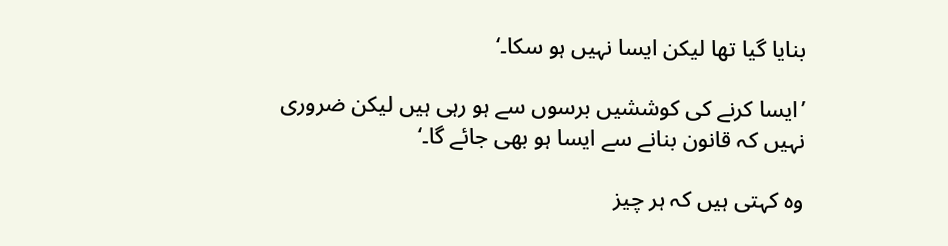بنایا گیا تھا لیکن ایسا نہیں ہو سکا۔‘

’ایسا کرنے کی کوششیں برسوں سے ہو رہی ہیں لیکن ضروری نہیں کہ قانون بنانے سے ایسا ہو بھی جائے گا۔‘

وہ کہتی ہیں کہ ہر چیز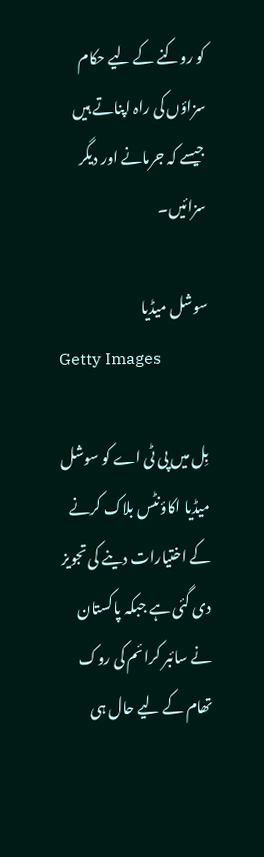کو روکنے کے لیے حکام سزاؤں کی راہ اپناتے ہیں جیسے کہ جرمانے اور دیگر سزائیں۔

سوشل میڈیا
Getty Images

بِل میں پی ٹی اے کو سوشل میڈیا اکاؤنٹس بلاک کرنے کے اختیارات دینے کی تجویز دی گئی ہے جبکہ پاکستان نے سائبر کرائم کی روک تھام کے لیے حال ہی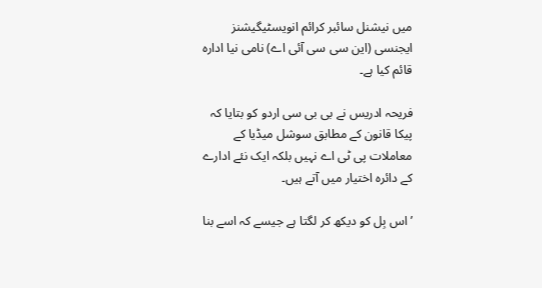میں نیشنل سائبر کرائم انویسٹیگیشنز ایجنسی (این سی سی آئی اے) نامی نیا ادارہ قائم کیا ہے۔

فریحہ ادریس نے بی بی سی اردو کو بتایا کہ پیکا قانون کے مطابق سوشل میڈیا کے معاملات پی ٹی اے نہیں بلکہ ایک نئے ادارے کے دائرہ اختیار میں آتے ہیں۔

’اس بِل کو دیکھ کر لگتا ہے جیسے کہ اسے بنا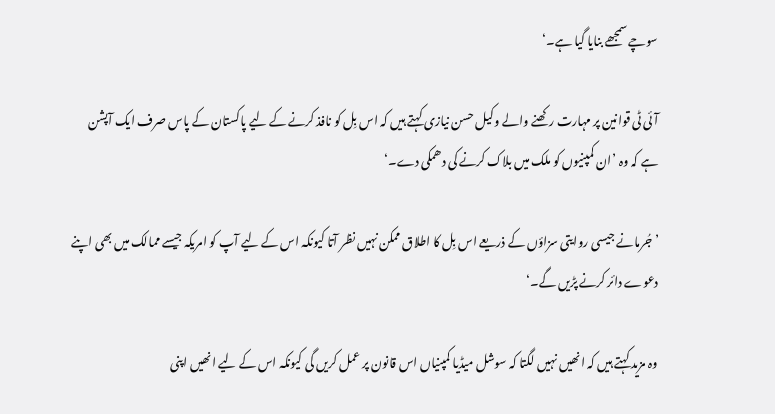سوچے سمجھے بنایا گیا ہے۔‘

آئی ٹی قوانین پر مہارت رکھنے والے وکیل حسن نیازی کہتے ہیں کہ اس بِل کو نافذ کرنے کے لیے پاکستان کے پاس صرف ایک آپشن ہے کہ وہ ’ان کمپنیوں کو ملک میں بلاک کرنے کی دھمکی دے۔‘

’جُرمانے جیسی روایتی سزاؤں کے ذریعے اس بِل کا اطلاق ممکن نہیں نظر آتا کیونکہ اس کے لیے آپ کو امریکہ جیسے ممالک میں بھی اپنے دعوے دائر کرنے پڑیں گے۔‘

وہ مزید کہتے ہیں کہ انھیں نہیں لگتا کہ سوشل میڈیا کمپنیاں اس قانون پر عمل کریں گی کیونکہ اس کے لیے انھیں اپنی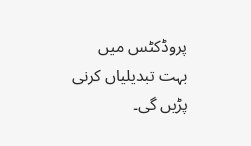پروڈکٹس میں بہت تبدیلیاں کرنی پڑیں گی۔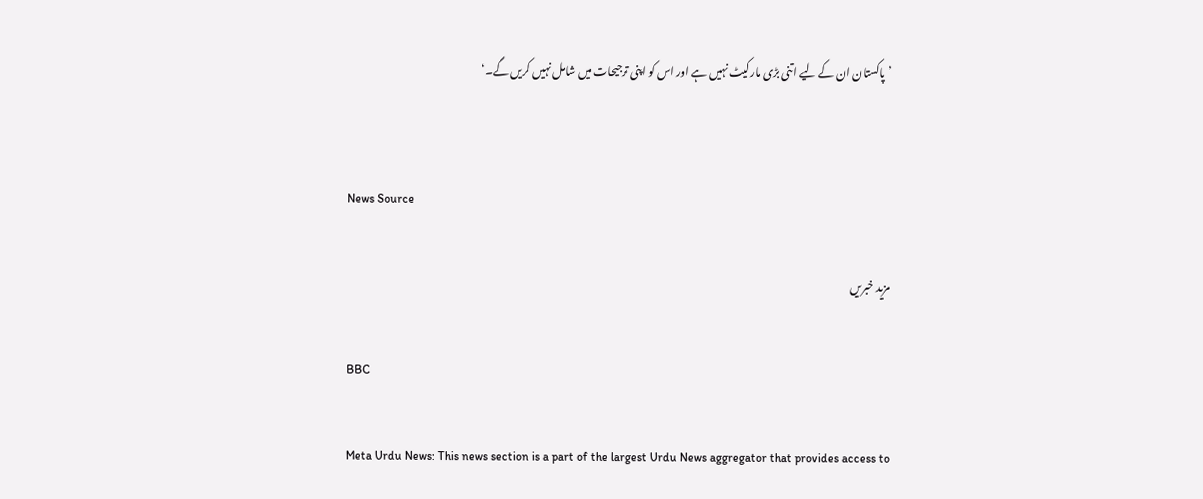’پاکستان ان کے لیے اتنی بڑی مارکیٹ نہیں ہے اور اس کو اپنی ترجیحات میں شامل نہیں کریں گے۔‘


News Source

مزید خبریں

BBC

Meta Urdu News: This news section is a part of the largest Urdu News aggregator that provides access to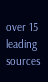over 15 leading sources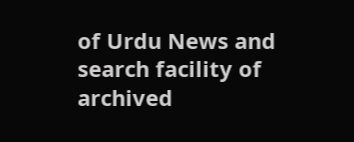of Urdu News and search facility of archived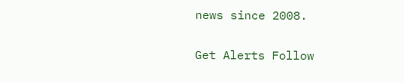news since 2008.

Get Alerts Follow